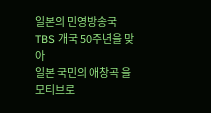일본의 민영방송국 TBS 개국 50주년을 맞아
일본 국민의 애창곡 을 모티브로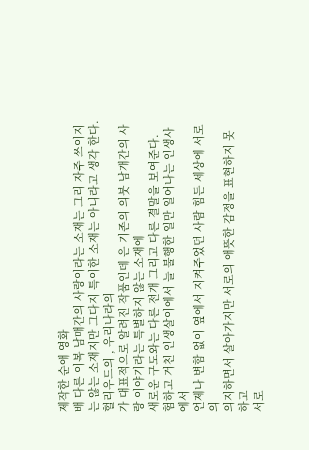제작한 순애 영화
배 다른 이복 남매간의 사랑이라는 소재는 그리 자주 쓰이지는 않는 소재지만 그다지 특이한 소재는 아니라고 생각 한다.
헐리우드의 , 우리나라의
가 대표적으로 알려진 작품인데 은 기존의 의붓 남개간의 사랑 이야기라는 특별하지 않는 소재에
새로운 구도와는 다른 전개 그리고 다른 결말을 보여준다.
험하고 거친 인생살이에서 늘 불행한 일만 일어나는 인생사에서
언제나 변함 없이 옆에서 지켜주었던 사람 힘든 세상에 서로의
의지하면서 살아가지만 서로의 애뜻한 감정을 표현하지 못하고
서로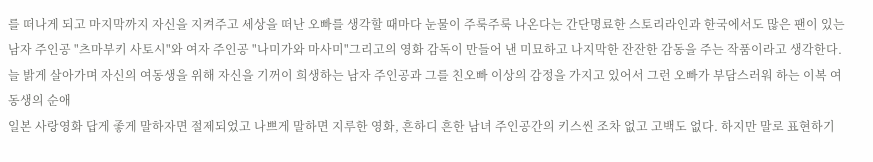를 떠나게 되고 마지막까지 자신을 지켜주고 세상을 떠난 오빠를 생각할 때마다 눈물이 주룩주룩 나온다는 간단명료한 스토리라인과 한국에서도 많은 팬이 있는 남자 주인공 "츠마부키 사토시"와 여자 주인공 "나미가와 마사미"그리고의 영화 감독이 만들어 낸 미묘하고 나지막한 잔잔한 감동을 주는 작품이라고 생각한다. 늘 밝게 살아가며 자신의 여동생을 위해 자신을 기꺼이 희생하는 남자 주인공과 그를 친오빠 이상의 감정을 가지고 있어서 그런 오빠가 부담스러워 하는 이복 여동생의 순애
일본 사랑영화 답게 좋게 말하자면 절제되었고 나쁘게 말하면 지루한 영화, 흔하디 흔한 남녀 주인공간의 키스씬 조차 없고 고백도 없다. 하지만 말로 표현하기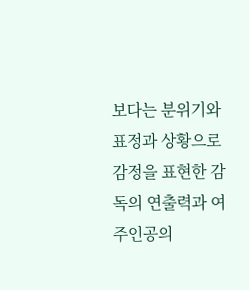보다는 분위기와 표정과 상황으로 감정을 표현한 감독의 연출력과 여주인공의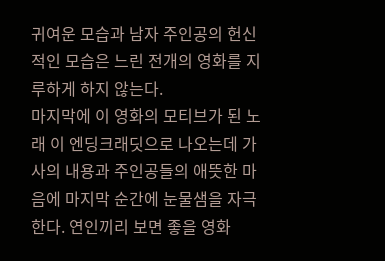귀여운 모습과 남자 주인공의 헌신적인 모습은 느린 전개의 영화를 지루하게 하지 않는다.
마지막에 이 영화의 모티브가 된 노래 이 엔딩크래딧으로 나오는데 가사의 내용과 주인공들의 애뜻한 마음에 마지막 순간에 눈물샘을 자극한다. 연인끼리 보면 좋을 영화